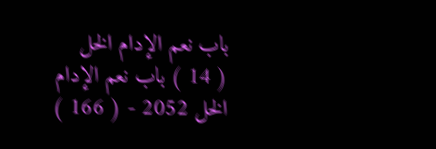باب نعم الإدام الخل
( 14 ) باب نعم الإدام الخل 2052 - ( 166 )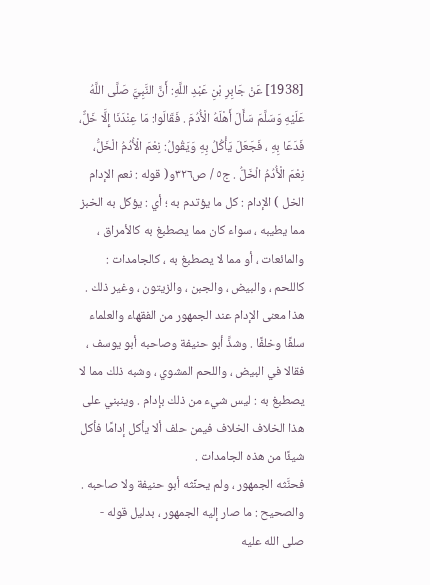[1938] عَنْ جَابِرِ بْنِ عَبْدِ اللَّهِ: أَنَّ النَّبِيَّ صَلَّى اللَّهُ عَلَيْهِ وَسَلَّمَ سَأَلَ أَهْلَهُ الْأُدُمَ . فَقَالَوا: مَا عِنْدَنَا إِلَّا خَلٌّ، فَدَعَا بِهِ ، فَجَعَلَ يَأْكُلُ بِهِ وَيَقُولُ: نِعْمَ الْأُدُمُ الْخَلُّ، نِعْمَ الْأُدُمُ الْخَلُّ . ج٥ / ص٣٢٦و( قوله : نعم الإدام الخل ) الإدام : كل ما يؤتدم به ؛ أي : يؤكل به الخبز مما يطيبه ، سواء كان مما يصطبغ به كالأمراق ، والمائعات ، أو مما لا يصطبغ به ، كالجامدات : كاللحم ، والبيض ، والجبن ، والزيتون ، وغير ذلك .
هذا معنى الإدام عند الجمهور من الفقهاء والعلماء سلفًا وخلفًا . وشذَّ أبو حنيفة وصاحبه أبو يوسف ، فقالا في البيض ، واللحم المشوي ، وشبه ذلك مما لا يصطبغ به : ليس شيء من ذلك بإدام . وينبني على هذا الخلاف الخلاف فيمن حلف ألا يأكل إدامًا فأكل شيئًا من هذه الجامدات .
فحنَّثه الجمهور ، ولم يحنِّثه أبو حنيفة ولا صاحبه . والصحيح : ما صار إليه الجمهور ، بدليل قوله - صلى الله عليه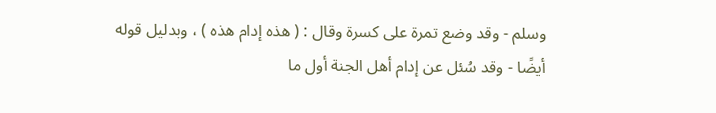وسلم - وقد وضع تمرة على كسرة وقال : ( هذه إدام هذه ) ، وبدليل قوله أيضًا - وقد سُئل عن إدام أهل الجنة أول ما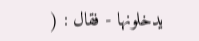يدخلونها - فقال : (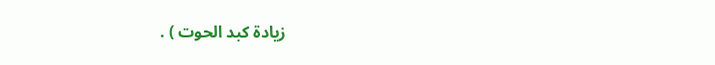زيادة كبد الحوت ) .